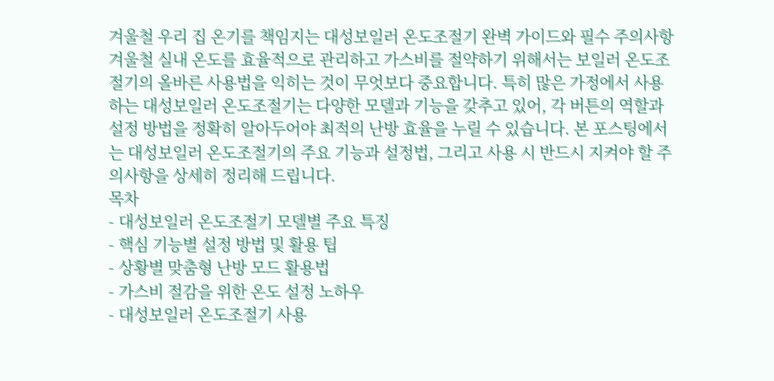겨울철 우리 집 온기를 책임지는 대성보일러 온도조절기 완벽 가이드와 필수 주의사항
겨울철 실내 온도를 효율적으로 관리하고 가스비를 절약하기 위해서는 보일러 온도조절기의 올바른 사용법을 익히는 것이 무엇보다 중요합니다. 특히 많은 가정에서 사용하는 대성보일러 온도조절기는 다양한 모델과 기능을 갖추고 있어, 각 버튼의 역할과 설정 방법을 정확히 알아두어야 최적의 난방 효율을 누릴 수 있습니다. 본 포스팅에서는 대성보일러 온도조절기의 주요 기능과 설정법, 그리고 사용 시 반드시 지켜야 할 주의사항을 상세히 정리해 드립니다.
목차
- 대성보일러 온도조절기 모델별 주요 특징
- 핵심 기능별 설정 방법 및 활용 팁
- 상황별 맞춤형 난방 모드 활용법
- 가스비 절감을 위한 온도 설정 노하우
- 대성보일러 온도조절기 사용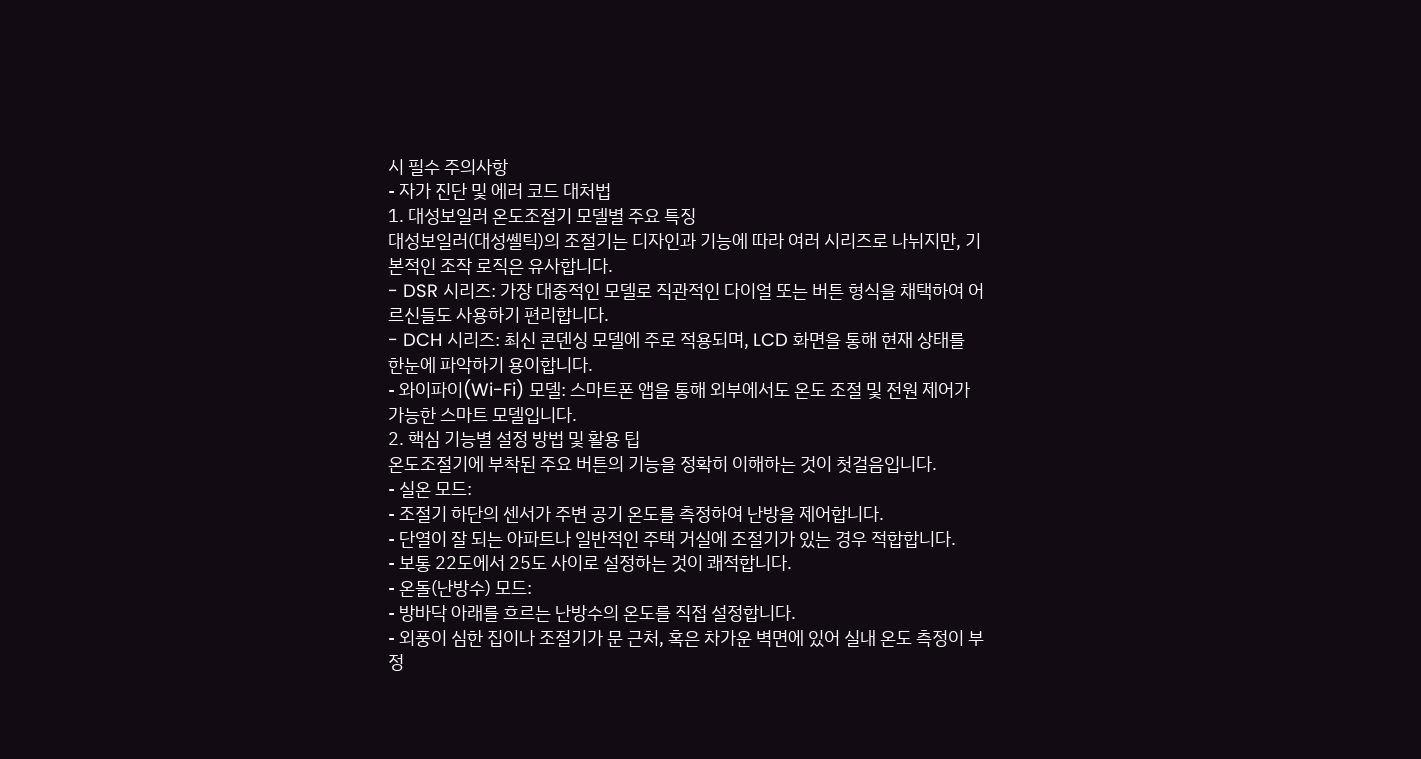시 필수 주의사항
- 자가 진단 및 에러 코드 대처법
1. 대성보일러 온도조절기 모델별 주요 특징
대성보일러(대성쎌틱)의 조절기는 디자인과 기능에 따라 여러 시리즈로 나뉘지만, 기본적인 조작 로직은 유사합니다.
- DSR 시리즈: 가장 대중적인 모델로 직관적인 다이얼 또는 버튼 형식을 채택하여 어르신들도 사용하기 편리합니다.
- DCH 시리즈: 최신 콘덴싱 모델에 주로 적용되며, LCD 화면을 통해 현재 상태를 한눈에 파악하기 용이합니다.
- 와이파이(Wi-Fi) 모델: 스마트폰 앱을 통해 외부에서도 온도 조절 및 전원 제어가 가능한 스마트 모델입니다.
2. 핵심 기능별 설정 방법 및 활용 팁
온도조절기에 부착된 주요 버튼의 기능을 정확히 이해하는 것이 첫걸음입니다.
- 실온 모드:
- 조절기 하단의 센서가 주변 공기 온도를 측정하여 난방을 제어합니다.
- 단열이 잘 되는 아파트나 일반적인 주택 거실에 조절기가 있는 경우 적합합니다.
- 보통 22도에서 25도 사이로 설정하는 것이 쾌적합니다.
- 온돌(난방수) 모드:
- 방바닥 아래를 흐르는 난방수의 온도를 직접 설정합니다.
- 외풍이 심한 집이나 조절기가 문 근처, 혹은 차가운 벽면에 있어 실내 온도 측정이 부정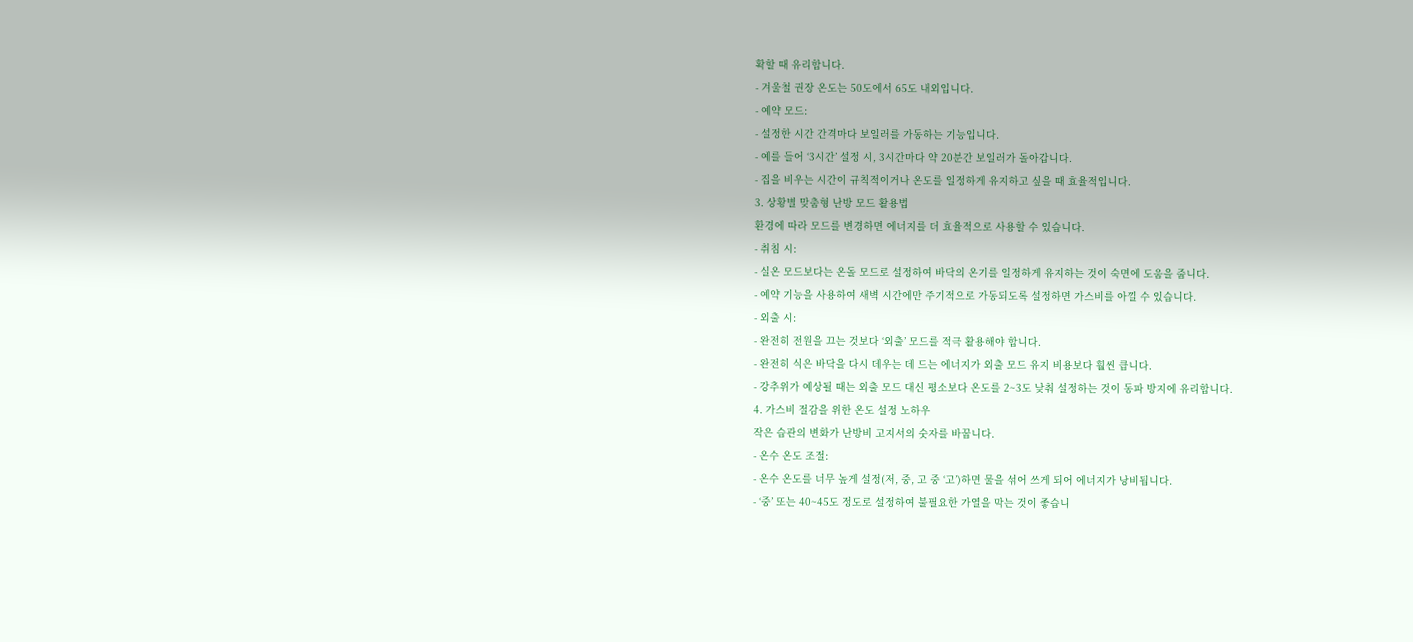확할 때 유리합니다.
- 겨울철 권장 온도는 50도에서 65도 내외입니다.
- 예약 모드:
- 설정한 시간 간격마다 보일러를 가동하는 기능입니다.
- 예를 들어 ‘3시간’ 설정 시, 3시간마다 약 20분간 보일러가 돌아갑니다.
- 집을 비우는 시간이 규칙적이거나 온도를 일정하게 유지하고 싶을 때 효율적입니다.
3. 상황별 맞춤형 난방 모드 활용법
환경에 따라 모드를 변경하면 에너지를 더 효율적으로 사용할 수 있습니다.
- 취침 시:
- 실온 모드보다는 온돌 모드로 설정하여 바닥의 온기를 일정하게 유지하는 것이 숙면에 도움을 줍니다.
- 예약 기능을 사용하여 새벽 시간에만 주기적으로 가동되도록 설정하면 가스비를 아낄 수 있습니다.
- 외출 시:
- 완전히 전원을 끄는 것보다 ‘외출’ 모드를 적극 활용해야 합니다.
- 완전히 식은 바닥을 다시 데우는 데 드는 에너지가 외출 모드 유지 비용보다 훨씬 큽니다.
- 강추위가 예상될 때는 외출 모드 대신 평소보다 온도를 2~3도 낮춰 설정하는 것이 동파 방지에 유리합니다.
4. 가스비 절감을 위한 온도 설정 노하우
작은 습관의 변화가 난방비 고지서의 숫자를 바꿉니다.
- 온수 온도 조절:
- 온수 온도를 너무 높게 설정(저, 중, 고 중 ‘고’)하면 물을 섞어 쓰게 되어 에너지가 낭비됩니다.
- ‘중’ 또는 40~45도 정도로 설정하여 불필요한 가열을 막는 것이 좋습니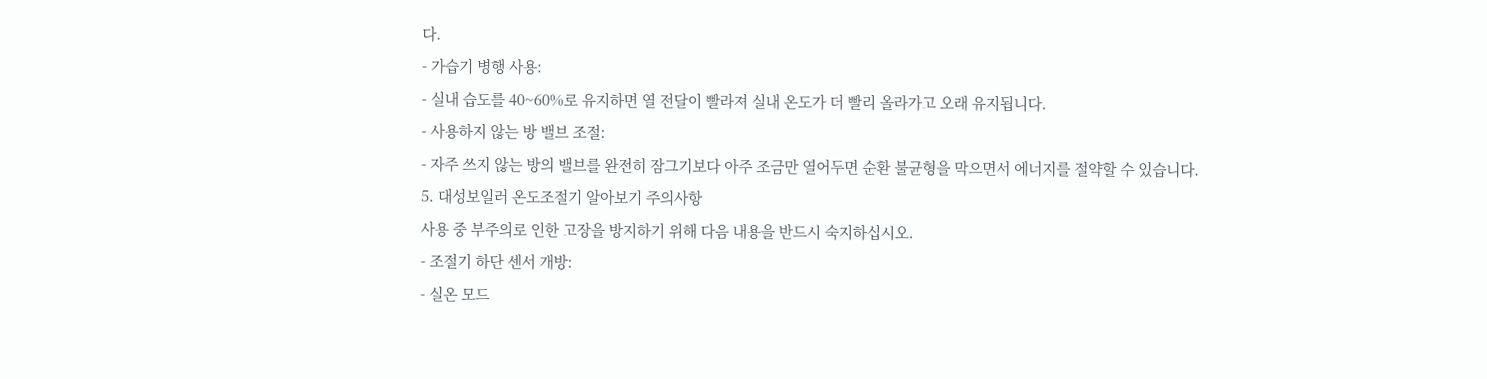다.
- 가습기 병행 사용:
- 실내 습도를 40~60%로 유지하면 열 전달이 빨라져 실내 온도가 더 빨리 올라가고 오래 유지됩니다.
- 사용하지 않는 방 밸브 조절:
- 자주 쓰지 않는 방의 밸브를 완전히 잠그기보다 아주 조금만 열어두면 순환 불균형을 막으면서 에너지를 절약할 수 있습니다.
5. 대성보일러 온도조절기 알아보기 주의사항
사용 중 부주의로 인한 고장을 방지하기 위해 다음 내용을 반드시 숙지하십시오.
- 조절기 하단 센서 개방:
- 실온 모드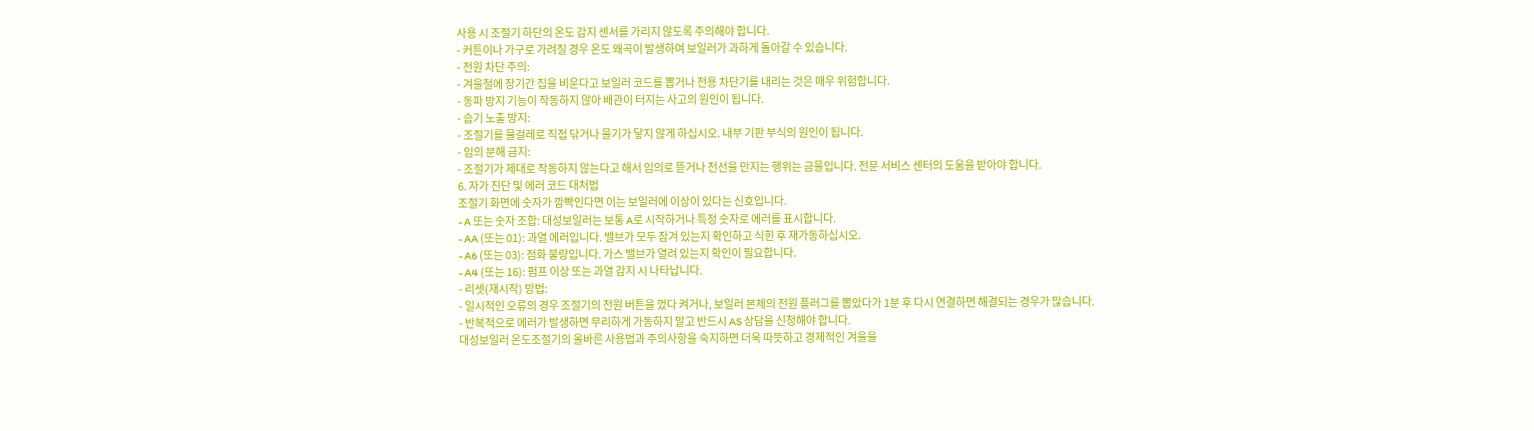사용 시 조절기 하단의 온도 감지 센서를 가리지 않도록 주의해야 합니다.
- 커튼이나 가구로 가려질 경우 온도 왜곡이 발생하여 보일러가 과하게 돌아갈 수 있습니다.
- 전원 차단 주의:
- 겨울철에 장기간 집을 비운다고 보일러 코드를 뽑거나 전용 차단기를 내리는 것은 매우 위험합니다.
- 동파 방지 기능이 작동하지 않아 배관이 터지는 사고의 원인이 됩니다.
- 습기 노출 방지:
- 조절기를 물걸레로 직접 닦거나 물기가 닿지 않게 하십시오. 내부 기판 부식의 원인이 됩니다.
- 임의 분해 금지:
- 조절기가 제대로 작동하지 않는다고 해서 임의로 뜯거나 전선을 만지는 행위는 금물입니다. 전문 서비스 센터의 도움을 받아야 합니다.
6. 자가 진단 및 에러 코드 대처법
조절기 화면에 숫자가 깜빡인다면 이는 보일러에 이상이 있다는 신호입니다.
- A 또는 숫자 조합: 대성보일러는 보통 A로 시작하거나 특정 숫자로 에러를 표시합니다.
- AA (또는 01): 과열 에러입니다. 밸브가 모두 잠겨 있는지 확인하고 식힌 후 재가동하십시오.
- A6 (또는 03): 점화 불량입니다. 가스 밸브가 열려 있는지 확인이 필요합니다.
- A4 (또는 16): 펌프 이상 또는 과열 감지 시 나타납니다.
- 리셋(재시작) 방법:
- 일시적인 오류의 경우 조절기의 전원 버튼을 껐다 켜거나, 보일러 본체의 전원 플러그를 뽑았다가 1분 후 다시 연결하면 해결되는 경우가 많습니다.
- 반복적으로 에러가 발생하면 무리하게 가동하지 말고 반드시 AS 상담을 신청해야 합니다.
대성보일러 온도조절기의 올바른 사용법과 주의사항을 숙지하면 더욱 따뜻하고 경제적인 겨울을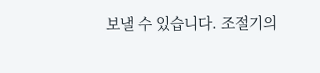보낼 수 있습니다. 조절기의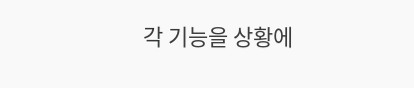각 기능을 상황에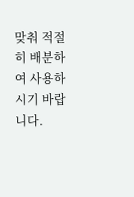맞춰 적절히 배분하여 사용하시기 바랍니다.